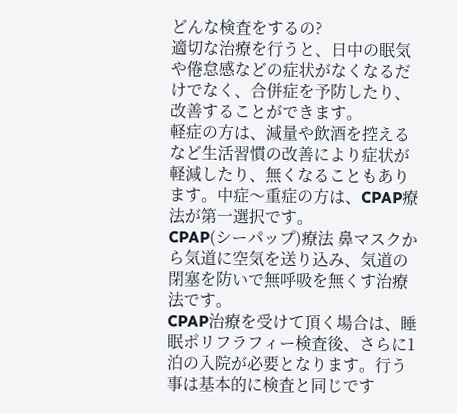どんな検査をするの?
適切な治療を行うと、日中の眠気や倦怠感などの症状がなくなるだけでなく、合併症を予防したり、改善することができます。
軽症の方は、減量や飲酒を控えるなど生活習慣の改善により症状が軽減したり、無くなることもあります。中症〜重症の方は、CPAP療法が第一選択です。
CPAP(シーパップ)療法 鼻マスクから気道に空気を送り込み、気道の閉塞を防いで無呼吸を無くす治療法です。
CPAP治療を受けて頂く場合は、睡眠ポリフラフィー検査後、さらに1泊の入院が必要となります。行う事は基本的に検査と同じです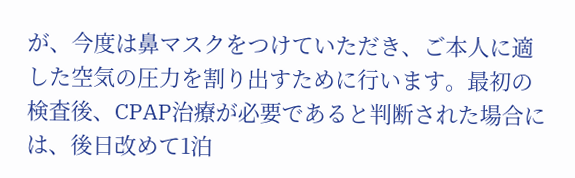が、今度は鼻マスクをつけていただき、ご本人に適した空気の圧力を割り出すために行います。最初の検査後、CPAP治療が必要であると判断された場合には、後日改めて1泊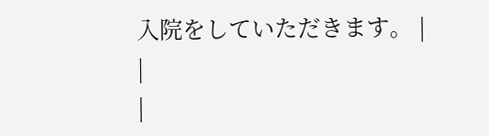入院をしていただきます。 |
|
|